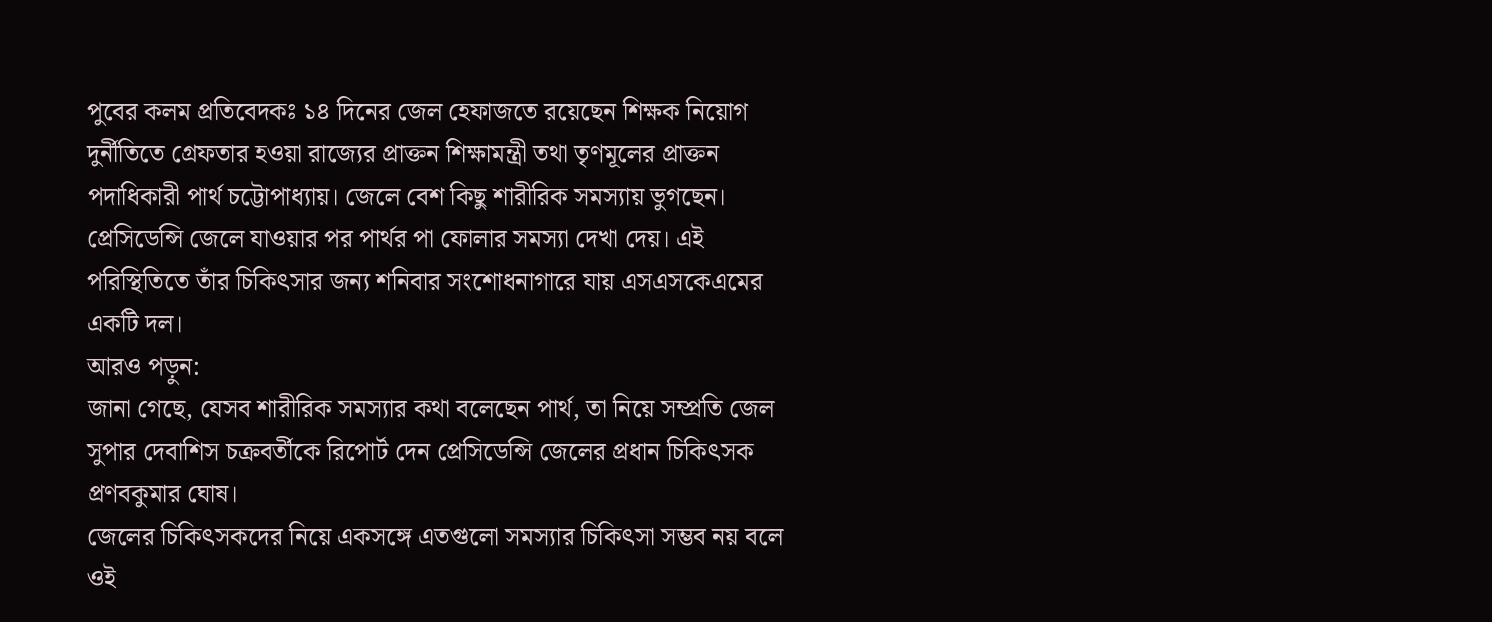পুবের কলম প্রতিবেদকঃ ১৪ দিনের জেল হেফাজতে রয়েছেন শিক্ষক নিয়োগ দুর্নীতিতে গ্রেফতার হওয়া রাজ্যের প্রাক্তন শিক্ষামন্ত্রী তথা তৃণমূলের প্রাক্তন পদাধিকারী পার্থ চট্টোপাধ্যায়। জেলে বেশ কিছু শারীরিক সমস্যায় ভুগছেন। প্রেসিডেন্সি জেলে যাওয়ার পর পার্থর পা ফোলার সমস্যা দেখা দেয়। এই পরিস্থিতিতে তাঁর চিকিৎসার জন্য শনিবার সংশোধনাগারে যায় এসএসকেএমের একটি দল।
আরও পড়ুন:
জানা গেছে, যেসব শারীরিক সমস্যার কথা বলেছেন পার্থ, তা নিয়ে সম্প্রতি জেল সুপার দেবাশিস চক্রবর্তীকে রিপোর্ট দেন প্রেসিডেন্সি জেলের প্রধান চিকিৎসক প্রণবকুমার ঘোষ।
জেলের চিকিৎসকদের নিয়ে একসঙ্গে এতগুলো সমস্যার চিকিৎসা সম্ভব নয় বলে ওই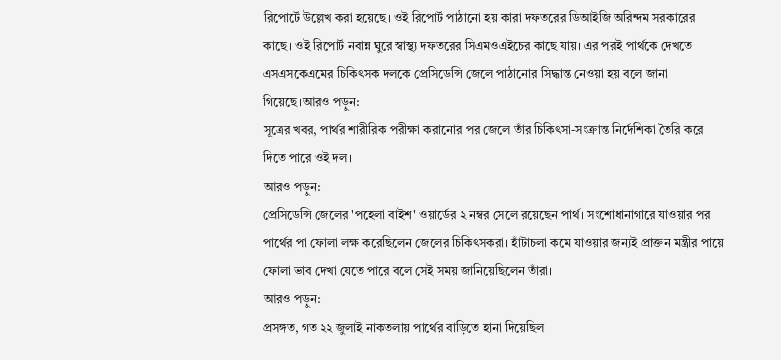রিপোর্টে উল্লেখ করা হয়েছে। ওই রিপোর্ট পাঠানো হয় কারা দফতরের ডিআইজি অরিন্দম সরকারের কাছে। ওই রিপোর্ট নবান্ন ঘুরে স্বাস্থ্য দফতরের সিএমওএইচের কাছে যায়। এর পরই পার্থকে দেখতে এসএসকেএমের চিকিৎসক দলকে প্রেসিডেন্সি জেলে পাঠানোর সিদ্ধান্ত নেওয়া হয় বলে জানা গিয়েছে।আরও পড়ুন:
সূত্রের খবর, পার্থর শারীরিক পরীক্ষা করানোর পর জেলে তাঁর চিকিৎসা-সংক্রান্ত নির্দেশিকা তৈরি করে দিতে পারে ওই দল।
আরও পড়ুন:
প্রেসিডেন্সি জেলের 'পহেলা বাইশ' ওয়ার্ডের ২ নম্বর সেলে রয়েছেন পার্থ। সংশোধানাগারে যাওয়ার পর পার্থের পা ফোলা লক্ষ করেছিলেন জেলের চিকিৎসকরা। হাঁটাচলা কমে যাওয়ার জন্যই প্রাক্তন মন্ত্রীর পায়ে ফোলা ভাব দেখা যেতে পারে বলে সেই সময় জানিয়েছিলেন তাঁরা।
আরও পড়ুন:
প্রসঙ্গত, গত ২২ জুলাই নাকতলায় পার্থের বাড়িতে হানা দিয়েছিল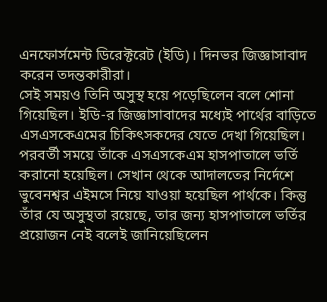এনফোর্সমেন্ট ডিরেক্টরেট (ইডি)। দিনভর জিজ্ঞাসাবাদ করেন তদন্তকারীরা।
সেই সময়ও তিনি অসুস্থ হয়ে পড়েছিলেন বলে শোনা গিয়েছিল। ইডি-র জিজ্ঞাসাবাদের মধ্যেই পার্থের বাড়িতে এসএসকেএমের চিকিৎসকদের যেতে দেখা গিয়েছিল। পরবর্তী সময়ে তাঁকে এসএসকেএম হাসপাতালে ভর্তি করানো হয়েছিল। সেখান থেকে আদালতের নির্দেশে ভুবেনশ্বর এইমসে নিয়ে যাওয়া হয়েছিল পার্থকে। কিন্তু তাঁর যে অসুস্থতা রয়েছে, তার জন্য হাসপাতালে ভর্তির প্রয়োজন নেই বলেই জানিয়েছিলেন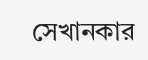সেখানকার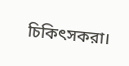চিকিৎসকরা।